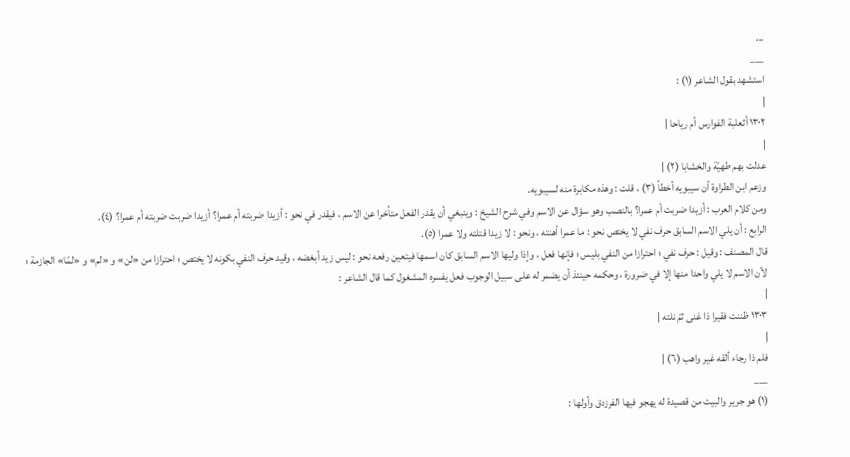...
___
استشهد بقول الشاعر (١) :
|
١٣٠٢ أثعلبة الفوارس أم رياحا |
|
عدلت بهم طهيّة والخشابا (٢) |
وزعم ابن الطراوة أن سيبويه أخطأ (٣) ، قلت : وهذه مكابرة منه لسيبويه.
ومن كلام العرب : أزيدا ضربت أم عمرا؟ بالنصب وهو سؤال عن الاسم وفي شرح الشيخ : وينبغي أن يقدر الفعل متأخرا عن الاسم ، فيقدر في نحو : أزيدا ضربته أم عمرا؟ أزيدا ضربت ضربته أم عمرا؟ (٤).
الرابع : أن يلي الاسم السابق حرف نفي لا يختص نحو : ما عمرا أهنته ، ونحو : لا زيدا قتلته ولا عمرا (٥).
قال المصنف : وقيل : حرف نفي ؛ احترازا من النفي بليس ؛ فإنها فعل ، وإذا وليها الاسم السابق كان اسمها فيتعين رفعه نحو : ليس زيد أبغضه ، وقيد حرف النفي بكونه لا يختص ؛ احترازا من «لن» و «لم» و «لمّا» الجازمة ؛ لأن الاسم لا يلي واحدا منها إلا في ضرورة ، وحكمه حينئذ أن يضمر له على سبيل الوجوب فعل يفسره المشغول كما قال الشاعر :
|
١٣٠٣ ظننت فقيرا ذا غنى ثمّ نلته |
|
فلم ذا رجاء ألقه غير واهب (٦) |
___
(١) هو جرير والبيت من قصيدة له يهجو فيها الفرزدق وأولها :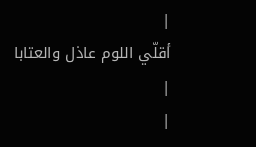|
أقلّي اللوم عاذل والعتابا |
|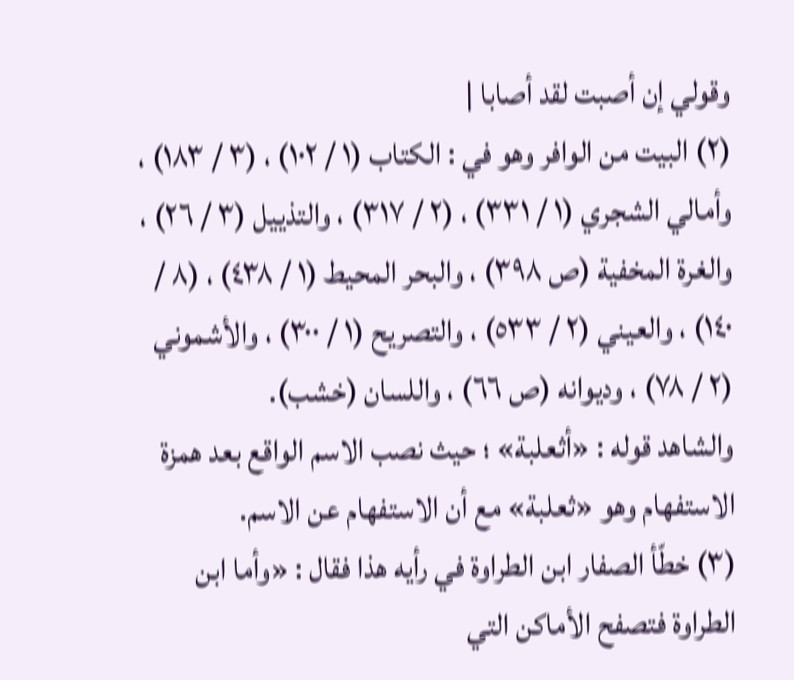وقولي إن أصبت لقد أصابا |
(٢) البيت من الوافر وهو في : الكتاب (١ / ١٠٢) ، (٣ / ١٨٣) ، وأمالي الشجري (١ / ٣٣١) ، (٢ / ٣١٧) ، والتذييل (٣ / ٢٦) ، والغرة المخفية (ص ٣٩٨) ، والبحر المحيط (١ / ٤٣٨) ، (٨ / ١٤٠) ، والعيني (٢ / ٥٣٣) ، والتصريح (١ / ٣٠٠) ، والأشموني (٢ / ٧٨) ، وديوانه (ص ٦٦) ، واللسان (خشب).
والشاهد قوله : «أثعلبة» ؛ حيث نصب الاسم الواقع بعد همزة الاستفهام وهو «ثعلبة» مع أن الاستفهام عن الاسم.
(٣) خطّأ الصفار ابن الطراوة في رأيه هذا فقال : «وأما ابن الطراوة فتصفح الأماكن التي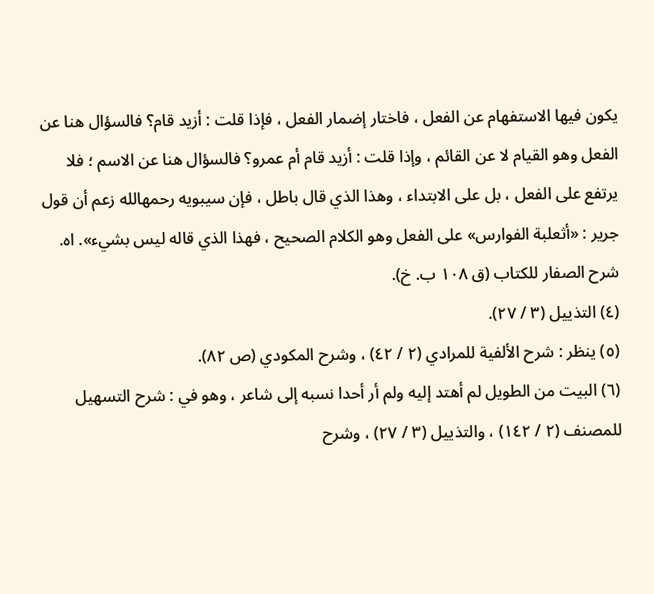يكون فيها الاستفهام عن الفعل ، فاختار إضمار الفعل ، فإذا قلت : أزيد قام؟ فالسؤال هنا عن الفعل وهو القيام لا عن القائم ، وإذا قلت : أزيد قام أم عمرو؟ فالسؤال هنا عن الاسم ؛ فلا يرتفع على الفعل ، بل على الابتداء ، وهذا الذي قال باطل ، فإن سيبويه رحمهالله زعم أن قول جرير : «أثعلبة الفوارس» على الفعل وهو الكلام الصحيح ، فهذا الذي قاله ليس بشيء». اه. شرح الصفار للكتاب (ق ١٠٨ ب. خ).
(٤) التذييل (٣ / ٢٧).
(٥) ينظر : شرح الألفية للمرادي (٢ / ٤٢) ، وشرح المكودي (ص ٨٢).
(٦) البيت من الطويل لم أهتد إليه ولم أر أحدا نسبه إلى شاعر ، وهو في : شرح التسهيل للمصنف (٢ / ١٤٢) ، والتذييل (٣ / ٢٧) ، وشرح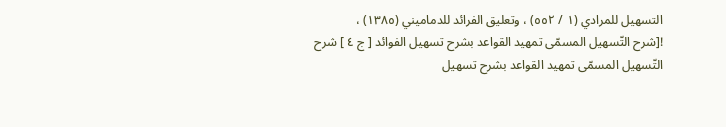التسهيل للمرادي (١ / ٥٥٢) ، وتعليق الفرائد للدماميني (١٣٨٥) ،
![شرح التّسهيل المسمّى تمهيد القواعد بشرح تسهيل الفوائد [ ج ٤ ] شرح التّسهيل المسمّى تمهيد القواعد بشرح تسهيل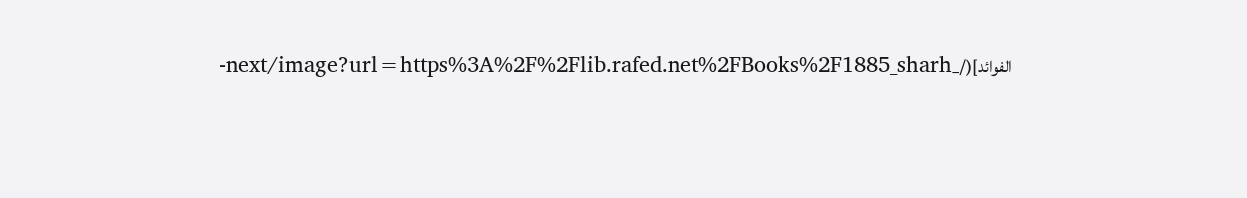الفوائد](/_next/image?url=https%3A%2F%2Flib.rafed.net%2FBooks%2F1885_sharh-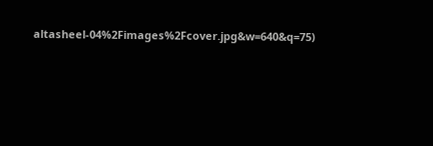altasheel-04%2Fimages%2Fcover.jpg&w=640&q=75)